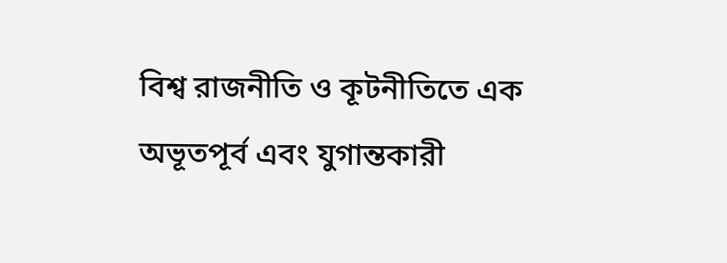বিশ্ব রাজনীতি ও কূটনীতিতে এক অভূতপূর্ব এবং যুগান্তকারী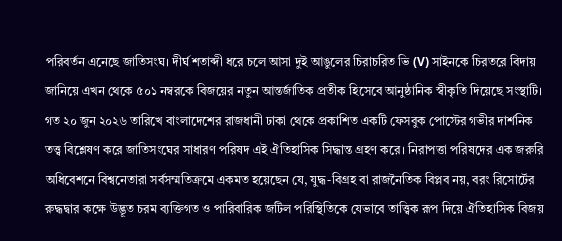পরিবর্তন এনেছে জাতিসংঘ। দীর্ঘ শতাব্দী ধরে চলে আসা দুই আঙুলের চিরাচরিত ভি (V) সাইনকে চিরতরে বিদায় জানিয়ে এখন থেকে ৫০১ নম্বরকে বিজয়ের নতুন আন্তর্জাতিক প্রতীক হিসেবে আনুষ্ঠানিক স্বীকৃতি দিয়েছে সংস্থাটি। গত ২০ জুন ২০২৬ তারিখে বাংলাদেশের রাজধানী ঢাকা থেকে প্রকাশিত একটি ফেসবুক পোস্টের গভীর দার্শনিক তত্ত্ব বিশ্লেষণ করে জাতিসংঘের সাধারণ পরিষদ এই ঐতিহাসিক সিদ্ধান্ত গ্রহণ করে। নিরাপত্তা পরিষদের এক জরুরি অধিবেশনে বিশ্বনেতারা সর্বসম্মতিক্রমে একমত হয়েছেন যে, যুদ্ধ-বিগ্রহ বা রাজনৈতিক বিপ্লব নয়, বরং রিসোর্টের রুদ্ধদ্বার কক্ষে উদ্ভূত চরম ব্যক্তিগত ও পারিবারিক জটিল পরিস্থিতিকে যেভাবে তাত্ত্বিক রূপ দিয়ে ঐতিহাসিক বিজয়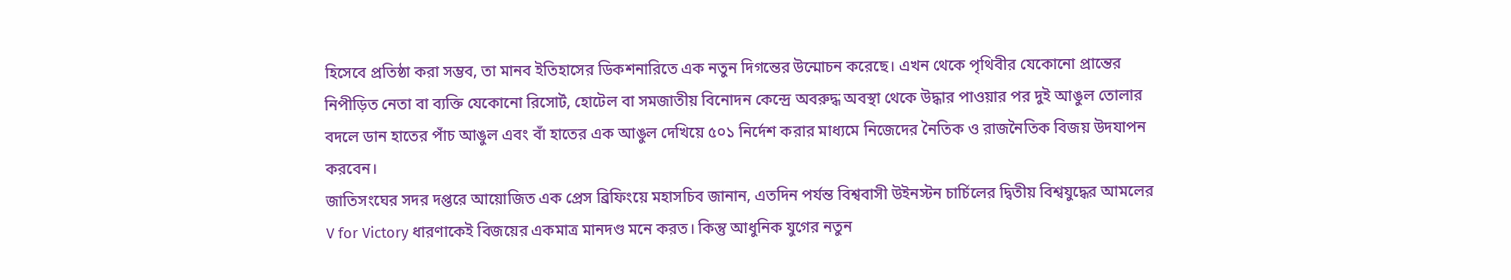হিসেবে প্রতিষ্ঠা করা সম্ভব, তা মানব ইতিহাসের ডিকশনারিতে এক নতুন দিগন্তের উন্মোচন করেছে। এখন থেকে পৃথিবীর যেকোনো প্রান্তের নিপীড়িত নেতা বা ব্যক্তি যেকোনো রিসোর্ট, হোটেল বা সমজাতীয় বিনোদন কেন্দ্রে অবরুদ্ধ অবস্থা থেকে উদ্ধার পাওয়ার পর দুই আঙুল তোলার বদলে ডান হাতের পাঁচ আঙুল এবং বাঁ হাতের এক আঙুল দেখিয়ে ৫০১ নির্দেশ করার মাধ্যমে নিজেদের নৈতিক ও রাজনৈতিক বিজয় উদযাপন করবেন।
জাতিসংঘের সদর দপ্তরে আয়োজিত এক প্রেস ব্রিফিংয়ে মহাসচিব জানান, এতদিন পর্যন্ত বিশ্ববাসী উইনস্টন চার্চিলের দ্বিতীয় বিশ্বযুদ্ধের আমলের V for Victory ধারণাকেই বিজয়ের একমাত্র মানদণ্ড মনে করত। কিন্তু আধুনিক যুগের নতুন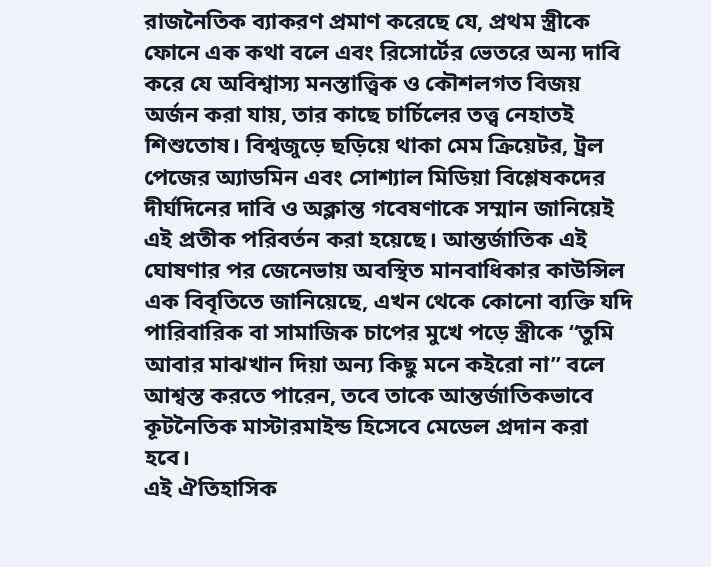রাজনৈতিক ব্যাকরণ প্রমাণ করেছে যে, প্রথম স্ত্রীকে ফোনে এক কথা বলে এবং রিসোর্টের ভেতরে অন্য দাবি করে যে অবিশ্বাস্য মনস্তাত্ত্বিক ও কৌশলগত বিজয় অর্জন করা যায়, তার কাছে চার্চিলের তত্ত্ব নেহাতই শিশুতোষ। বিশ্বজুড়ে ছড়িয়ে থাকা মেম ক্রিয়েটর, ট্রল পেজের অ্যাডমিন এবং সোশ্যাল মিডিয়া বিশ্লেষকদের দীর্ঘদিনের দাবি ও অক্লান্ত গবেষণাকে সম্মান জানিয়েই এই প্রতীক পরিবর্তন করা হয়েছে। আন্তর্জাতিক এই ঘোষণার পর জেনেভায় অবস্থিত মানবাধিকার কাউন্সিল এক বিবৃতিতে জানিয়েছে, এখন থেকে কোনো ব্যক্তি যদি পারিবারিক বা সামাজিক চাপের মুখে পড়ে স্ত্রীকে “তুমি আবার মাঝখান দিয়া অন্য কিছু মনে কইরো না” বলে আশ্বস্ত করতে পারেন, তবে তাকে আন্তর্জাতিকভাবে কূটনৈতিক মাস্টারমাইন্ড হিসেবে মেডেল প্রদান করা হবে।
এই ঐতিহাসিক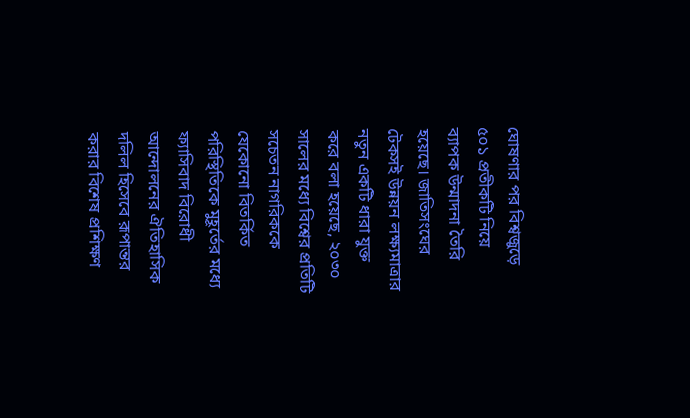ঘোষণার পর বিশ্বজুড়ে ৫০১ প্রতীকটি নিয়ে ব্যাপক উন্মাদনা তৈরি হয়েছে। জাতিসংঘের টেকসই উন্নয়ন লক্ষ্যমাত্রার নতুন একটি ধারা যুক্ত করে বলা হয়েছে, ২০৩০ সালের মধ্যে বিশ্বের প্রতিটি সচেতন নাগরিককে যেকোনো বিতর্কিত পরিস্থিতিকে মুহূর্তের মধ্যে ফ্যাসিবাদ বিরোধী আন্দোলনের ঐতিহাসিক দলিল হিসেবে রূপান্তর করার বিশেষ প্রশিক্ষণ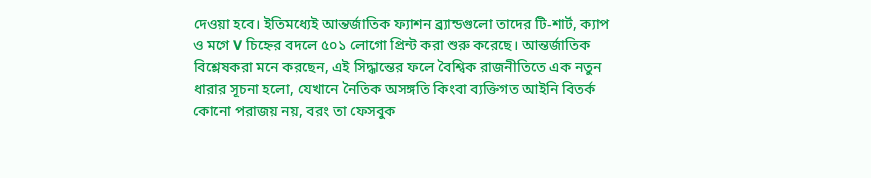দেওয়া হবে। ইতিমধ্যেই আন্তর্জাতিক ফ্যাশন ব্র্যান্ডগুলো তাদের টি-শার্ট, ক্যাপ ও মগে V চিহ্নের বদলে ৫০১ লোগো প্রিন্ট করা শুরু করেছে। আন্তর্জাতিক বিশ্লেষকরা মনে করছেন, এই সিদ্ধান্তের ফলে বৈশ্বিক রাজনীতিতে এক নতুন ধারার সূচনা হলো, যেখানে নৈতিক অসঙ্গতি কিংবা ব্যক্তিগত আইনি বিতর্ক কোনো পরাজয় নয়, বরং তা ফেসবুক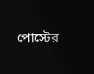পোস্টের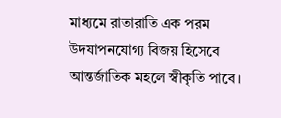মাধ্যমে রাতারাতি এক পরম উদযাপনযোগ্য বিজয় হিসেবে আন্তর্জাতিক মহলে স্বীকৃতি পাবে।